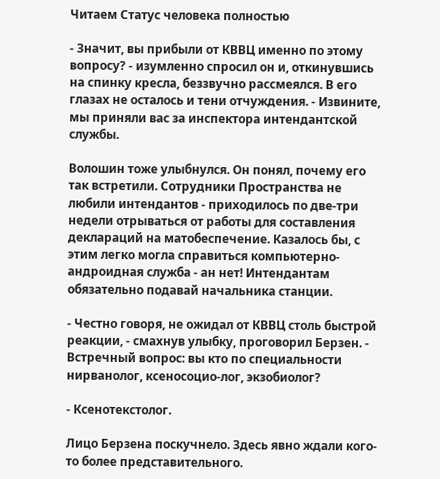Читаем Статус человека полностью

- Значит, вы прибыли от КВВЦ именно по этому вопросу? - изумленно спросил он и, откинувшись на спинку кресла, беззвучно рассмеялся. В его глазах не осталось и тени отчуждения. - Извините, мы приняли вас за инспектора интендантской службы.

Волошин тоже улыбнулся. Он понял, почему его так встретили. Сотрудники Пространства не любили интендантов - приходилось по две-три недели отрываться от работы для составления деклараций на матобеспечение. Казалось бы, с этим легко могла справиться компьютерно-андроидная служба - ан нет! Интендантам обязательно подавай начальника станции.

- Честно говоря, не ожидал от КВВЦ столь быстрой реакции, - смахнув улыбку, проговорил Берзен. - Встречный вопрос: вы кто по специальности нирванолог, ксеносоцио-лог, экзобиолог?

- Ксенотекстолог.

Лицо Берзена поскучнело. Здесь явно ждали кого-то более представительного.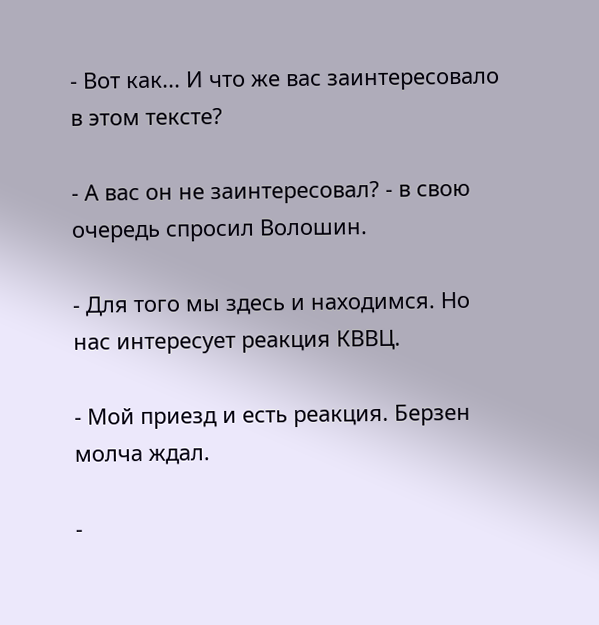- Вот как... И что же вас заинтересовало в этом тексте?

- А вас он не заинтересовал? - в свою очередь спросил Волошин.

- Для того мы здесь и находимся. Но нас интересует реакция КВВЦ.

- Мой приезд и есть реакция. Берзен молча ждал.

-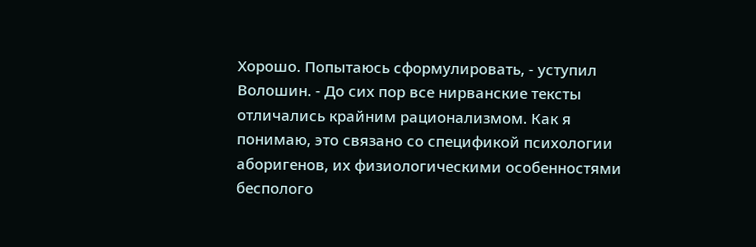Хорошо. Попытаюсь сформулировать, - уступил Волошин. - До сих пор все нирванские тексты отличались крайним рационализмом. Как я понимаю, это связано со спецификой психологии аборигенов, их физиологическими особенностями бесполого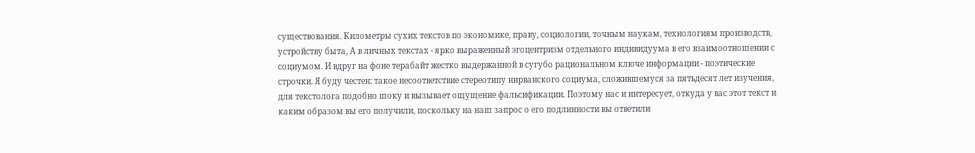существования. Километры сухих текстов по экономике, праву, социологии, точным наукам, технологиям производств, устройству быта, А в личных текстах - ярко выраженный эгоцентризм отдельного индивидуума в его взаимоотношении с социумом. И вдруг на фоне терабайт жестко выдержанной в сугубо рациональном ключе информации - поэтические строчки. Я буду честен: такое несоответствие стереотипу нирванского социума, сложившемуся за пятьдесят лет изучения, для текстолога подобно шоку и вызывает ощущение фальсификации. Поэтому нас и интересует, откуда у вас этот текст и каким образом вы его получили, поскольку на наш запрос о его подлинности вы ответили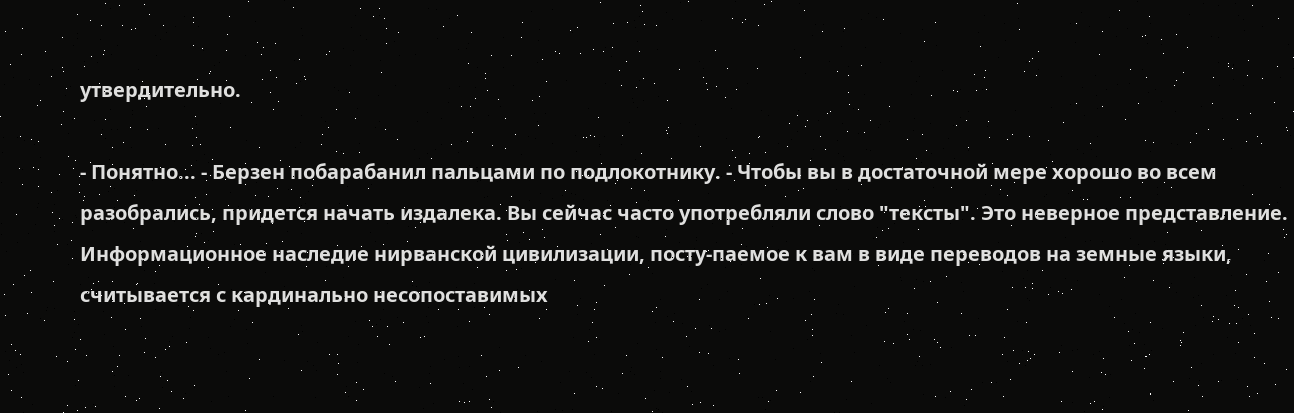утвердительно.

- Понятно... - Берзен побарабанил пальцами по подлокотнику. - Чтобы вы в достаточной мере хорошо во всем разобрались, придется начать издалека. Вы сейчас часто употребляли слово "тексты". Это неверное представление. Информационное наследие нирванской цивилизации, посту-паемое к вам в виде переводов на земные языки, считывается с кардинально несопоставимых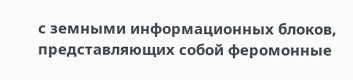с земными информационных блоков, представляющих собой феромонные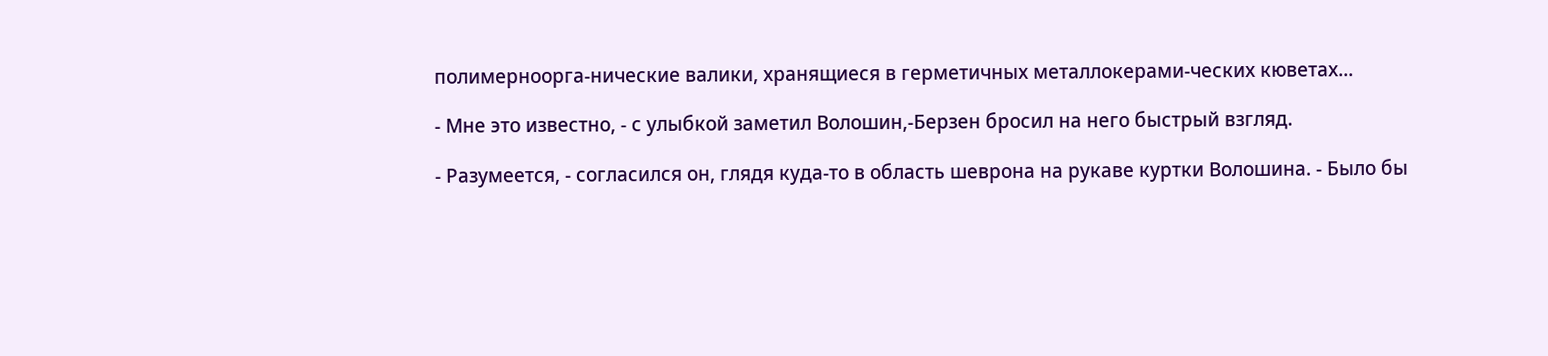полимерноорга-нические валики, хранящиеся в герметичных металлокерами-ческих кюветах...

- Мне это известно, - с улыбкой заметил Волошин,-Берзен бросил на него быстрый взгляд.

- Разумеется, - согласился он, глядя куда-то в область шеврона на рукаве куртки Волошина. - Было бы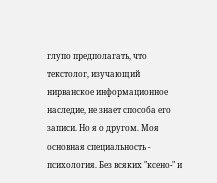глупо предполагать, что текстолог, изучающий нирванское информационное наследие, не знает способа его записи. Но я о другом. Моя основная специальность - психология. Без всяких "ксено-" и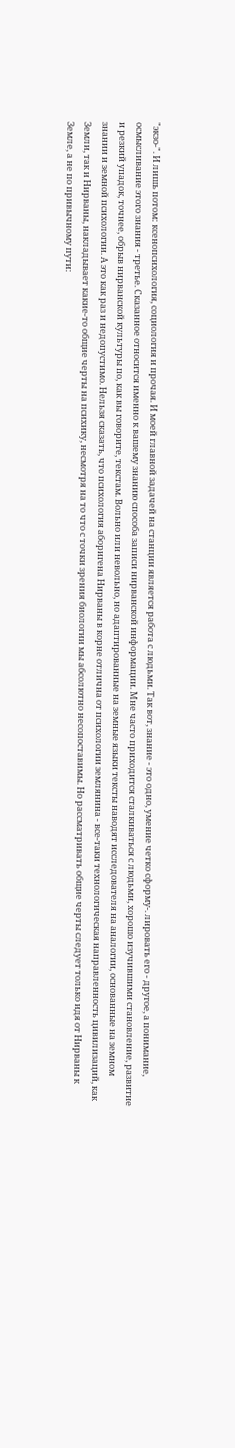"экзо-". И лишь потом: ксенопсихология, социология и прочая. И моей главной задачей на станции является работа с людьми. Так вот, знание - это одно, умение четко сформу-. лировать его - другое, а понимание, осмысливание этого знания - третье. Сказанное относится именно к вашему знанию способа записи нирванской информации. Мне часто приходится сталкиваться с людьми, хорошо изучившими становление, развитие и резкий упадок, точнее, обрыв нирванской культуры по, как вы говорите, текстам. Вольно или невольно, но адаптированные на земные языки тексты наводят исследователя на аналогии, основанные на земном знании и земной психологии. А это как раз и недопустимо. Нельзя сказать, что психология аборигена Нирваны в корне отлична от психологии землянина - все-таки технологическая направленность цивилизаций, как Земли, так и Нирваны, накладывает какие-то общие черты на психику, несмотря на то что с точки зрения биологии мы абсолютно несопоставимы. Но рассматривать общие черты следует только идя от Нирваны к Земле, а не по привычному пути: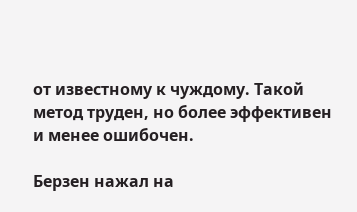от известному к чуждому. Такой метод труден, но более эффективен и менее ошибочен.

Берзен нажал на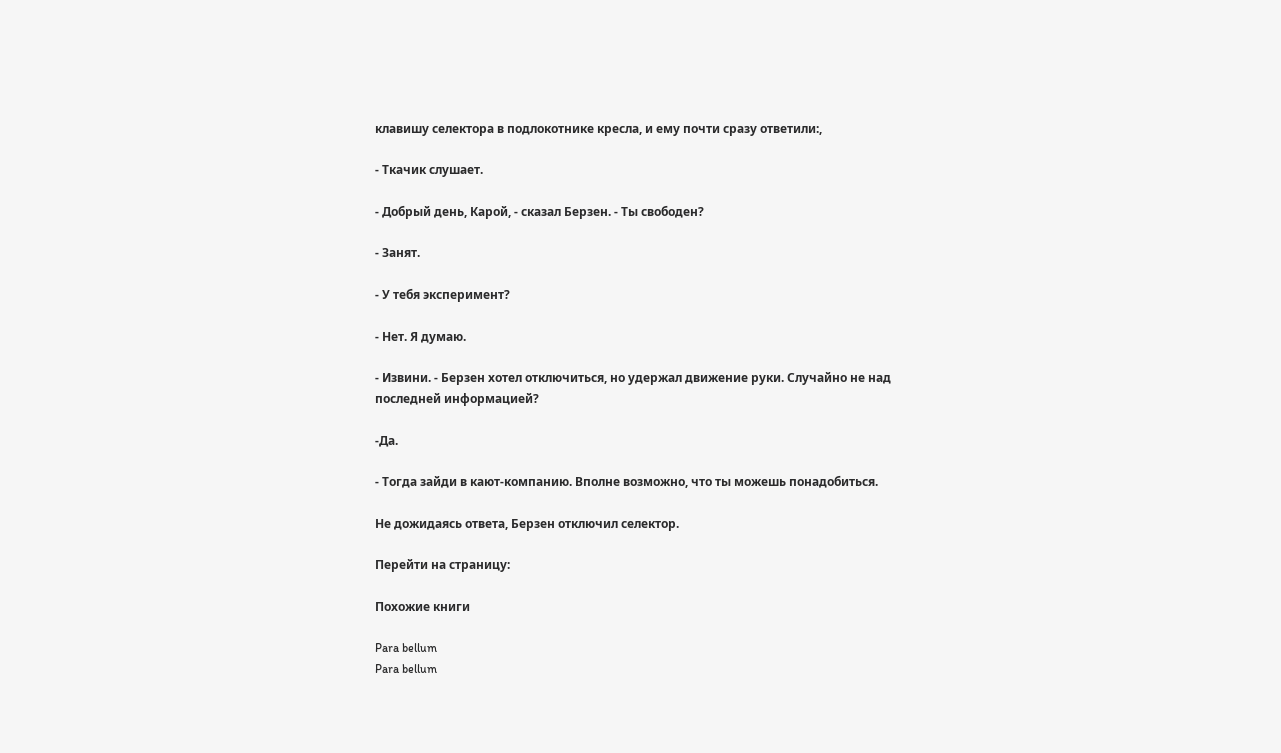клавишу селектора в подлокотнике кресла, и ему почти сразу ответили:,

- Ткачик слушает.

- Добрый день, Карой, - сказал Берзен. - Ты свободен?

- Занят.

- У тебя эксперимент?

- Нет. Я думаю.

- Извини. - Берзен хотел отключиться, но удержал движение руки. Случайно не над последней информацией?

-Да.

- Тогда зайди в кают-компанию. Вполне возможно, что ты можешь понадобиться.

Не дожидаясь ответа, Берзен отключил селектор.

Перейти на страницу:

Похожие книги

Para bellum
Para bellum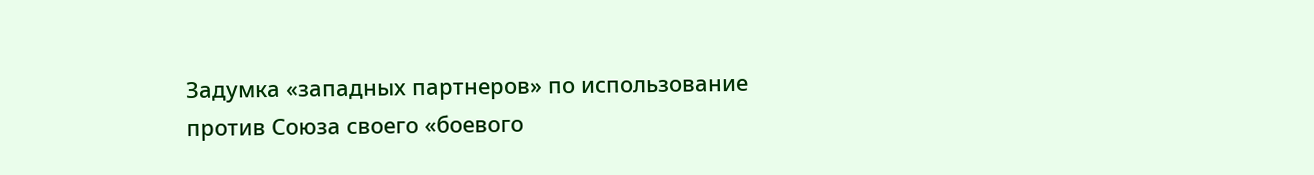Задумка «западных партнеров» по использование против Союза своего «боевого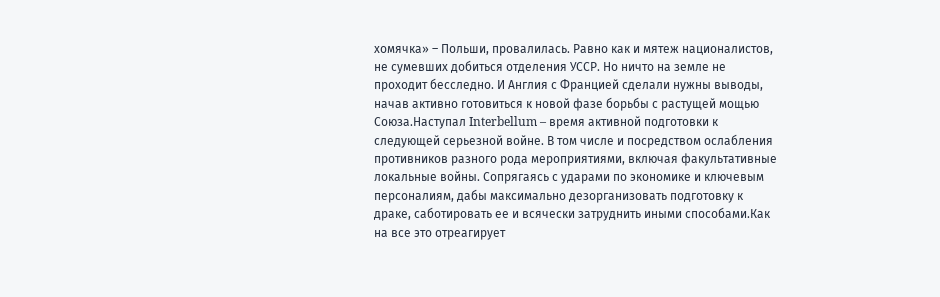хомячка» – Польши, провалилась. Равно как и мятеж националистов, не сумевших добиться отделения УССР. Но ничто на земле не проходит бесследно. И Англия с Францией сделали нужны выводы, начав активно готовиться к новой фазе борьбы с растущей мощью Союза.Наступал Interbellum – время активной подготовки к следующей серьезной войне. В том числе и посредством ослабления противников разного рода мероприятиями, включая факультативные локальные войны. Сопрягаясь с ударами по экономике и ключевым персоналиям, дабы максимально дезорганизовать подготовку к драке, саботировать ее и всячески затруднить иными способами.Как на все это отреагирует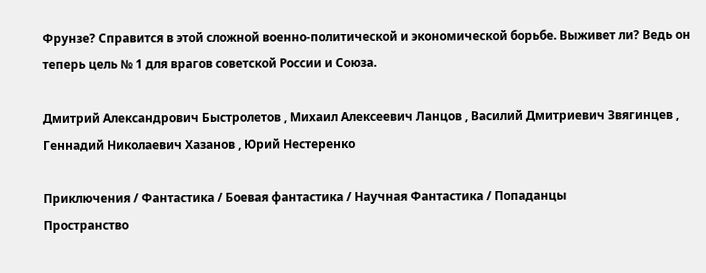Фрунзе? Справится в этой сложной военно-политической и экономической борьбе. Выживет ли? Ведь он теперь цель № 1 для врагов советской России и Союза.

Дмитрий Александрович Быстролетов , Михаил Алексеевич Ланцов , Василий Дмитриевич Звягинцев , Геннадий Николаевич Хазанов , Юрий Нестеренко

Приключения / Фантастика / Боевая фантастика / Научная Фантастика / Попаданцы
Пространство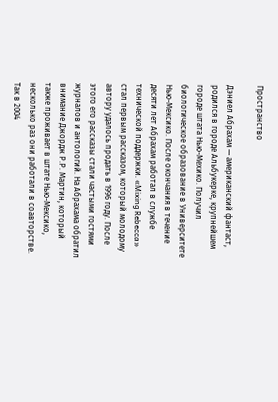Пространство

Дэниел Абрахам — американский фантаст, родился в городе Альбукерке, крупнейшем городе штата Нью-Мехико. Получил биологическое образование в Университете Нью-Мексико. После окончания в течение десяти лет Абрахам работал в службе технической поддержки. «Mixing Rebecca» стал первым рассказом, который молодому автору удалось продать в 1996 году. После этого его рассказы стали частыми гостями журналов и антологий. На Абрахама обратил внимание Джордж Р.Р. Мартин, который также проживает в штате Нью-Мексико, несколько раз они работали в соавторстве. Так в 2004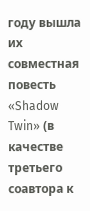году вышла их совместная повесть «Shadow Twin» (в качестве третьего соавтора к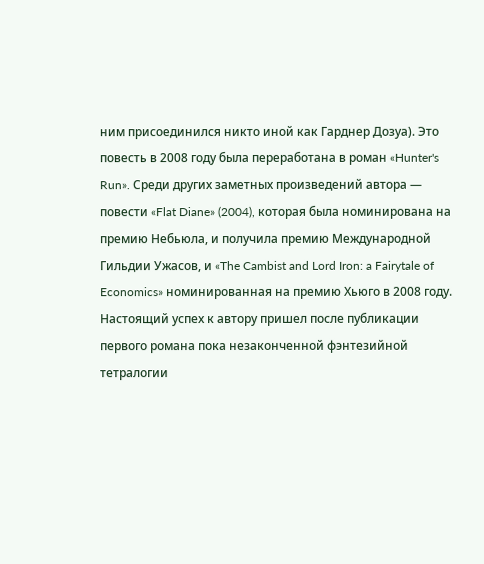ним присоединился никто иной как Гарднер Дозуа). Это повесть в 2008 году была переработана в роман «Hunter's Run». Среди других заметных произведений автора — повести «Flat Diane» (2004), которая была номинирована на премию Небьюла, и получила премию Международной Гильдии Ужасов, и «The Cambist and Lord Iron: a Fairytale of Economics» номинированная на премию Хьюго в 2008 году. Настоящий успех к автору пришел после публикации первого романа пока незаконченной фэнтезийной тетралогии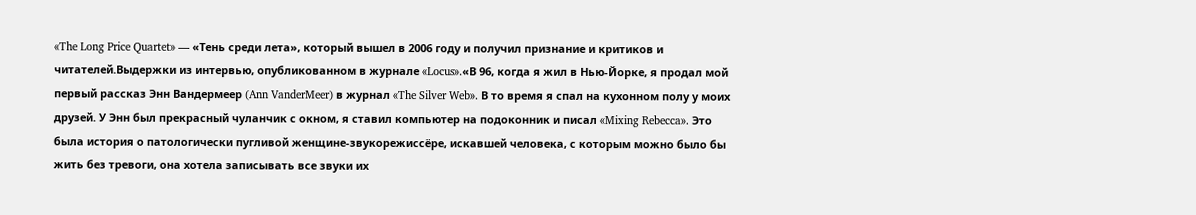«The Long Price Quartet» — «Тень среди лета», который вышел в 2006 году и получил признание и критиков и читателей.Выдержки из интервью, опубликованном в журнале «Locus».«В 96, когда я жил в Нью-Йорке, я продал мой первый рассказ Энн Вандермеер (Ann VanderMeer) в журнал «The Silver Web». В то время я спал на кухонном полу у моих друзей. У Энн был прекрасный чуланчик с окном, я ставил компьютер на подоконник и писал «Mixing Rebecca». Это была история о патологически пугливой женщине-звукорежиссёре, искавшей человека, с которым можно было бы жить без тревоги, она хотела записывать все звуки их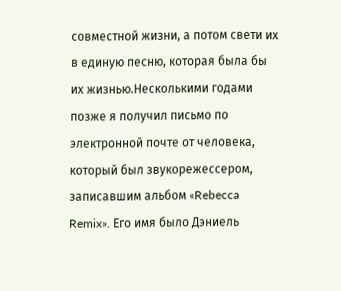совместной жизни, а потом свети их в единую песню, которая была бы их жизнью.Несколькими годами позже я получил письмо по электронной почте от человека, который был звукорежессером, записавшим альбом «Rebecca Remix». Его имя было Дэниель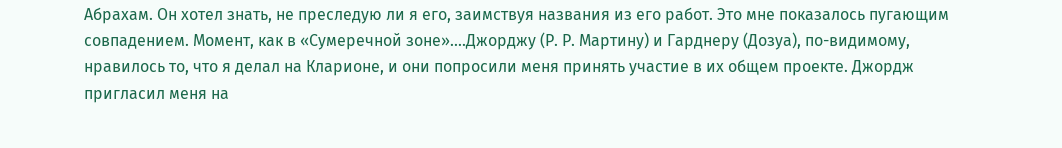Абрахам. Он хотел знать, не преследую ли я его, заимствуя названия из его работ. Это мне показалось пугающим совпадением. Момент, как в «Сумеречной зоне»....Джорджу (Р. Р. Мартину) и Гарднеру (Дозуа), по-видимому, нравилось то, что я делал на Кларионе, и они попросили меня принять участие в их общем проекте. Джордж пригласил меня на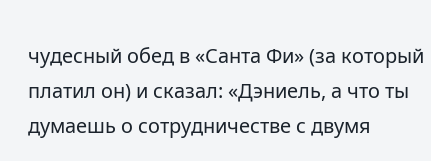чудесный обед в «Санта Фи» (за который платил он) и сказал: «Дэниель, а что ты думаешь о сотрудничестве с двумя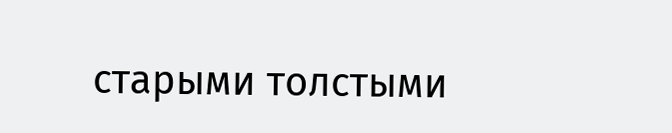старыми толстыми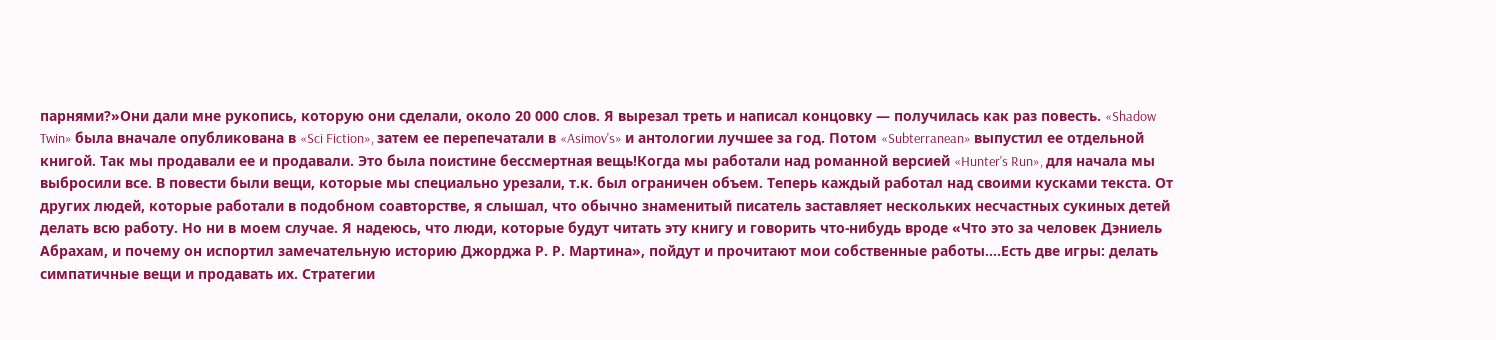парнями?»Они дали мне рукопись, которую они сделали, около 20 000 слов. Я вырезал треть и написал концовку — получилась как раз повесть. «Shadow Twin» была вначале опубликована в «Sci Fiction», затем ее перепечатали в «Asimov's» и антологии лучшее за год. Потом «Subterranean» выпустил ее отдельной книгой. Так мы продавали ее и продавали. Это была поистине бессмертная вещь!Когда мы работали над романной версией «Hunter's Run», для начала мы выбросили все. В повести были вещи, которые мы специально урезали, т.к. был ограничен объем. Теперь каждый работал над своими кусками текста. От других людей, которые работали в подобном соавторстве, я слышал, что обычно знаменитый писатель заставляет нескольких несчастных сукиных детей делать всю работу. Но ни в моем случае. Я надеюсь, что люди, которые будут читать эту книгу и говорить что-нибудь вроде «Что это за человек Дэниель Абрахам, и почему он испортил замечательную историю Джорджа Р. Р. Мартина», пойдут и прочитают мои собственные работы....Есть две игры: делать симпатичные вещи и продавать их. Стратегии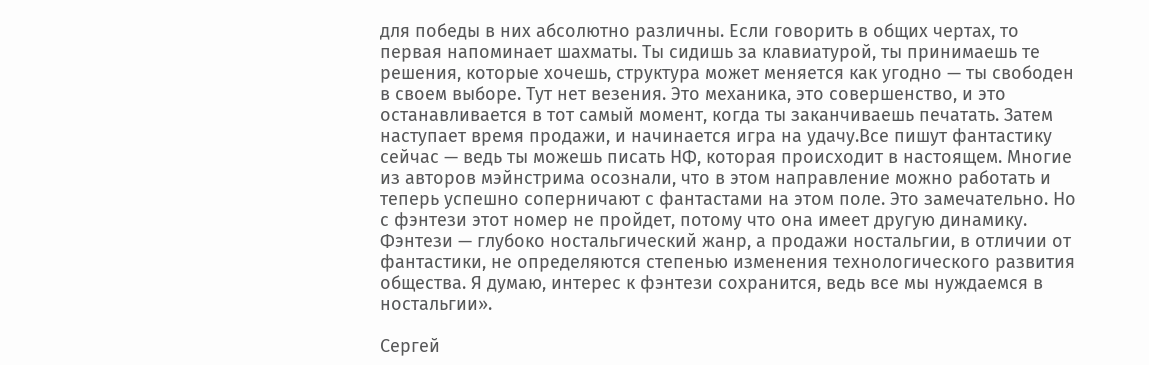для победы в них абсолютно различны. Если говорить в общих чертах, то первая напоминает шахматы. Ты сидишь за клавиатурой, ты принимаешь те решения, которые хочешь, структура может меняется как угодно — ты свободен в своем выборе. Тут нет везения. Это механика, это совершенство, и это останавливается в тот самый момент, когда ты заканчиваешь печатать. Затем наступает время продажи, и начинается игра на удачу.Все пишут фантастику сейчас — ведь ты можешь писать НФ, которая происходит в настоящем. Многие из авторов мэйнстрима осознали, что в этом направление можно работать и теперь успешно соперничают с фантастами на этом поле. Это замечательно. Но с фэнтези этот номер не пройдет, потому что она имеет другую динамику. Фэнтези — глубоко ностальгический жанр, а продажи ностальгии, в отличии от фантастики, не определяются степенью изменения технологического развития общества. Я думаю, интерес к фэнтези сохранится, ведь все мы нуждаемся в ностальгии».

Сергей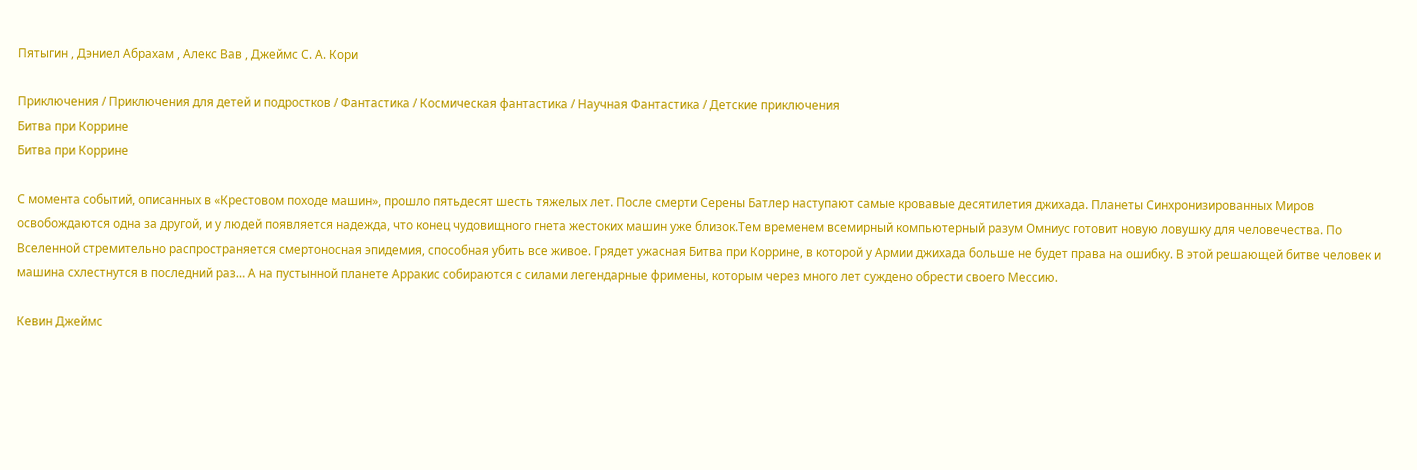Пятыгин , Дэниел Абрахам , Алекс Вав , Джеймс С. А. Кори

Приключения / Приключения для детей и подростков / Фантастика / Космическая фантастика / Научная Фантастика / Детские приключения
Битва при Коррине
Битва при Коррине

С момента событий, описанных в «Крестовом походе машин», прошло пятьдесят шесть тяжелых лет. После смерти Серены Батлер наступают самые кровавые десятилетия джихада. Планеты Синхронизированных Миров освобождаются одна за другой, и у людей появляется надежда, что конец чудовищного гнета жестоких машин уже близок.Тем временем всемирный компьютерный разум Омниус готовит новую ловушку для человечества. По Вселенной стремительно распространяется смертоносная эпидемия, способная убить все живое. Грядет ужасная Битва при Коррине, в которой у Армии джихада больше не будет права на ошибку. В этой решающей битве человек и машина схлестнутся в последний раз… А на пустынной планете Арракис собираются с силами легендарные фримены, которым через много лет суждено обрести своего Мессию.

Кевин Джеймс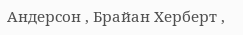Андерсон , Брайан Херберт ,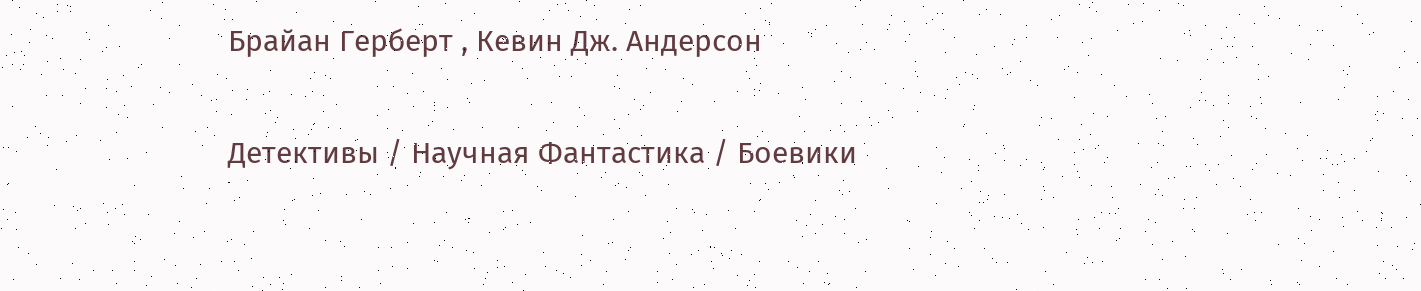Брайан Герберт , Кевин Дж. Андерсон

Детективы / Научная Фантастика / Боевики